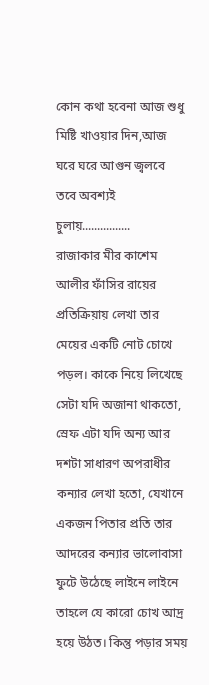কোন কথা হবেনা আজ শুধু মিষ্টি খাওয়ার দিন,আজ ঘরে ঘরে আগুন জ্বলবে তবে অবশ্যই চুলায়................
রাজাকার মীর কাশেম আলীর ফাঁসির রায়ের প্রতিক্রিয়ায় লেখা তার মেয়ের একটি নোট চোখে পড়ল। কাকে নিয়ে লিখেছে সেটা যদি অজানা থাকতো, স্রেফ এটা যদি অন্য আর দশটা সাধারণ অপরাধীর কন্যার লেখা হতো, যেখানে একজন পিতার প্রতি তার আদরের কন্যার ভালোবাসা ফুটে উঠেছে লাইনে লাইনে তাহলে যে কারো চোখ আদ্র হয়ে উঠত। কিন্তু পড়ার সময়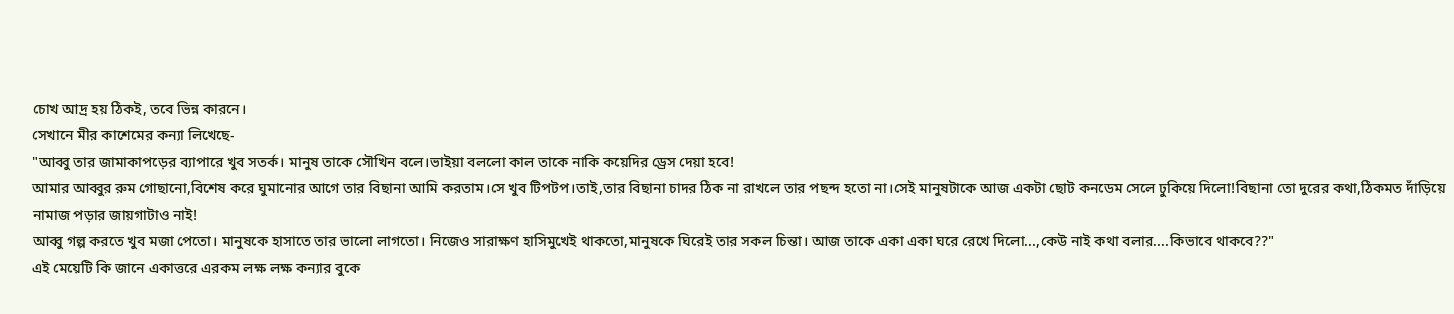চোখ আদ্র হয় ঠিকই, তবে ভিন্ন কারনে।
সেখানে মীর কাশেমের কন্যা লিখেছে-
"আব্বু তার জামাকাপড়ের ব্যাপারে খুব সতর্ক। মানুষ তাকে সৌখিন বলে।ভাইয়া বললো কাল তাকে নাকি কয়েদির ড্রেস দেয়া হবে!
আমার আব্বুর রুম গোছানো,বিশেষ করে ঘুমানোর আগে তার বিছানা আমি করতাম।সে খুব টিপটপ।তাই,তার বিছানা চাদর ঠিক না রাখলে তার পছন্দ হতো না।সেই মানুষটাকে আজ একটা ছোট কনডেম সেলে ঢুকিয়ে দিলো!বিছানা তো দুরের কথা,ঠিকমত দাঁড়িয়ে নামাজ পড়ার জায়গাটাও নাই!
আব্বু গল্প করতে খুব মজা পেতো। মানুষকে হাসাতে তার ভালো লাগতো। নিজেও সারাক্ষণ হাসিমুখেই থাকতো,মানুষকে ঘিরেই তার সকল চিন্তা। আজ তাকে একা একা ঘরে রেখে দিলো...,কেউ নাই কথা বলার....কিভাবে থাকবে??"
এই মেয়েটি কি জানে একাত্তরে এরকম লক্ষ লক্ষ কন্যার বুকে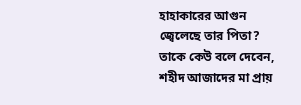হাহাকারের আগুন জ্বেলেছে তার পিতা? তাকে কেউ বলে দেবেন, শহীদ আজাদের মা প্রায়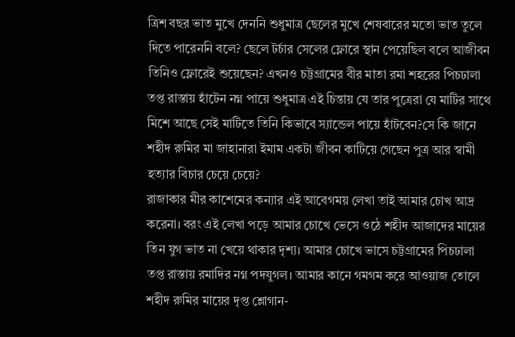ত্রিশ বছর ভাত মুখে দেননি শুধুমাত্র ছেলের মুখে শেষবারের মতো ভাত তুলে দিতে পারেননি বলে? ছেলে টর্চার সেলের ফ্লোরে স্থান পেয়েছিল বলে আজীবন তিনিও ফ্লোরেই শুয়েছেন? এখনও চট্টগ্রামের বীর মাতা রমা শহরের পিচঢালা তপ্ত রাস্তায় হাঁটেন নগ্ন পায়ে শুধুমাত্র এই চিন্তায় যে তার পুত্রেরা যে মাটির সাথে মিশে আছে সেই মাটিতে তিনি কিভাবে স্যান্ডেল পায়ে হাঁটবেন?সে কি জানে শহীদ রুমির মা জাহানারা ইমাম একটা জীবন কাটিয়ে গেছেন পুত্র আর স্বামী হত্যার বিচার চেয়ে চেয়ে?
রাজাকার মীর কাশেমের কন্যার এই আবেগময় লেখা তাই আমার চোখ আদ্র করেনা। বরং এই লেখা পড়ে আমার চোখে ভেসে ওঠে শহীদ আজাদের মায়ের তিন যুগ ভাত না খেয়ে থাকার দৃশ্য। আমার চোখে ভাসে চট্টগ্রামের পিচঢালা তপ্ত রাস্তায় রমাদির নগ্ন পদযুগল। আমার কানে গমগম করে আওয়াজ তোলে শহীদ রুমির মায়ের দৃপ্ত শ্লোগান-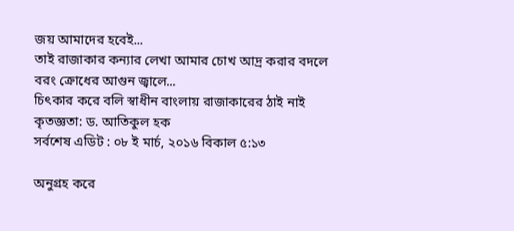জয় আমাদের হবেই...
তাই রাজাকার কন্যার লেখা আমার চোখ আদ্র করার বদলে বরং ক্রোধের আগুন জ্বালে...
চিৎকার করে বলি স্বাধীন বাংলায় রাজাকারের ঠাই নাই
কৃতজ্ঞতা: ড. আতিকুল হক
সর্বশেষ এডিট : ০৮ ই মার্চ, ২০১৬ বিকাল ৫:১৩

অনুগ্রহ করে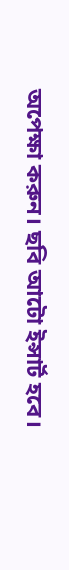অপেক্ষা করুন। ছবি আটো ইন্সার্ট হবে।